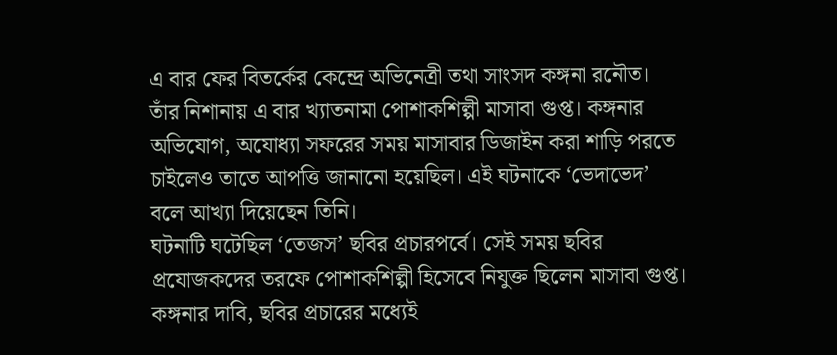এ বার ফের বিতর্কের কেন্দ্রে অভিনেত্রী তথা সাংসদ কঙ্গনা রনৌত। তাঁর নিশানায় এ বার খ্যাতনামা পোশাকশিল্পী মাসাবা গুপ্ত। কঙ্গনার অভিযোগ, অযোধ্যা সফরের সময় মাসাবার ডিজাইন করা শাড়ি পরতে চাইলেও তাতে আপত্তি জানানো হয়েছিল। এই ঘটনাকে ‘ভেদাভেদ’ বলে আখ্যা দিয়েছেন তিনি।
ঘটনাটি ঘটেছিল ‘তেজস’ ছবির প্রচারপর্বে। সেই সময় ছবির প্রযোজকদের তরফে পোশাকশিল্পী হিসেবে নিযুক্ত ছিলেন মাসাবা গুপ্ত। কঙ্গনার দাবি, ছবির প্রচারের মধ্যেই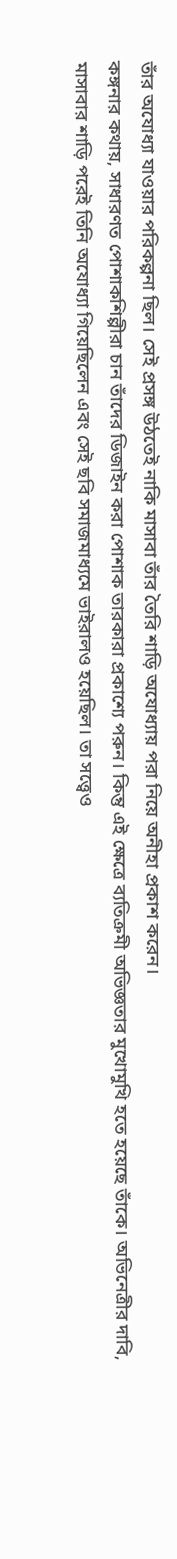তাঁর অযোধ্যা যাওয়ার পরিকল্পনা ছিল। সেই প্রসঙ্গ উঠতেই নাকি মাসাবা তাঁর তৈরি শাড়ি অযোধ্যায় পরা নিয়ে অনীহা প্রকাশ করেন।
কঙ্গনার কথায়, সাধারণত পোশাকশিল্পীরা চান তাঁদের ডিজাইন করা পোশাক তারকারা প্রকাশ্যে পরুন। কিন্তু এই ক্ষেত্রে ব্যতিক্রমী অভিজ্ঞতার মুখোমুখি হতে হয়েছে তাঁকে। অভিনেত্রীর দাবি, মাসাবার শাড়ি পরেই তিনি অযোধ্যা গিয়েছিলেন এবং সেই ছবি সমাজমাধ্যমে ভাইরালও হয়েছিল। তা সত্ত্বেও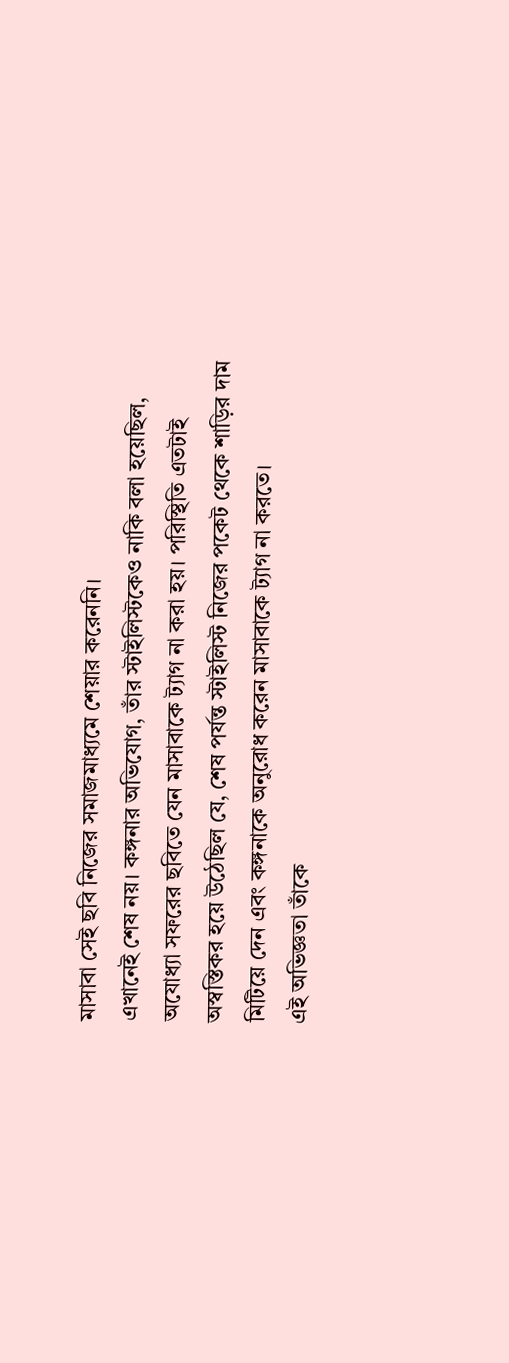মাসাবা সেই ছবি নিজের সমাজমাধ্যমে শেয়ার করেননি।
এখানেই শেষ নয়। কঙ্গনার অভিযোগ, তাঁর স্টাইলিস্টকেও নাকি বলা হয়েছিল, অযোধ্যা সফরের ছবিতে যেন মাসাবাকে ট্যাগ না করা হয়। পরিস্থিতি এতটাই অস্বস্তিকর হয়ে উঠেছিল যে, শেষ পর্যন্ত স্টাইলিস্ট নিজের পকেট থেকে শাড়ির দাম মিটিয়ে দেন এবং কঙ্গনাকে অনুরোধ করেন মাসাবাকে ট্যাগ না করতে।
এই অভিজ্ঞতা তাঁকে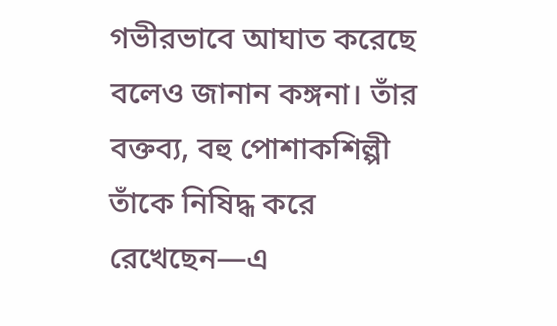গভীরভাবে আঘাত করেছে বলেও জানান কঙ্গনা। তাঁর বক্তব্য, বহু পোশাকশিল্পী তাঁকে নিষিদ্ধ করে রেখেছেন—এ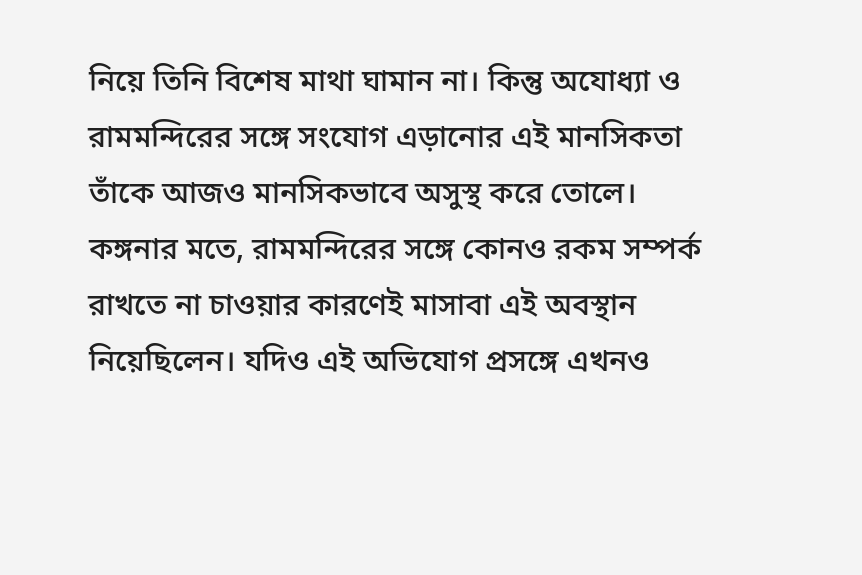নিয়ে তিনি বিশেষ মাথা ঘামান না। কিন্তু অযোধ্যা ও রামমন্দিরের সঙ্গে সংযোগ এড়ানোর এই মানসিকতা তাঁকে আজও মানসিকভাবে অসুস্থ করে তোলে।
কঙ্গনার মতে, রামমন্দিরের সঙ্গে কোনও রকম সম্পর্ক রাখতে না চাওয়ার কারণেই মাসাবা এই অবস্থান নিয়েছিলেন। যদিও এই অভিযোগ প্রসঙ্গে এখনও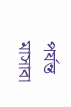পর্যন্ত মাসাবা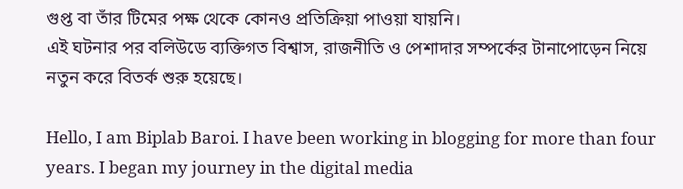গুপ্ত বা তাঁর টিমের পক্ষ থেকে কোনও প্রতিক্রিয়া পাওয়া যায়নি।
এই ঘটনার পর বলিউডে ব্যক্তিগত বিশ্বাস, রাজনীতি ও পেশাদার সম্পর্কের টানাপোড়েন নিয়ে নতুন করে বিতর্ক শুরু হয়েছে।

Hello, I am Biplab Baroi. I have been working in blogging for more than four years. I began my journey in the digital media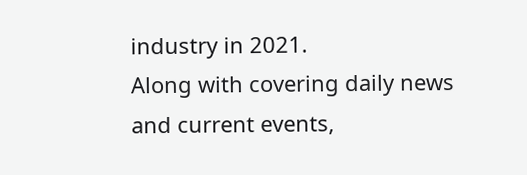industry in 2021.
Along with covering daily news and current events,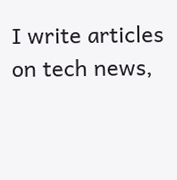I write articles on tech news,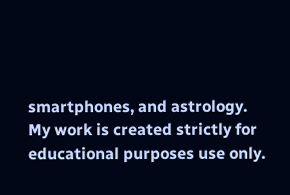smartphones, and astrology. My work is created strictly for educational purposes use only.